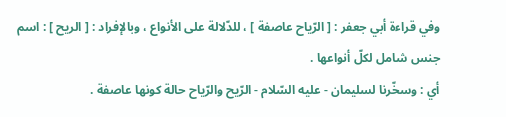وفي قراءة أبي جعفر : [ الرّياح عاصفة ] ، للدّلالة على الأنواع ، وبالإفراد : [ الريح ] : اسم جنس شامل لكلّ أنواعها .
أي : وسخّرنا لسليمان - عليه السّلام - الرّيح والرّياح حالة كونها عاصفة .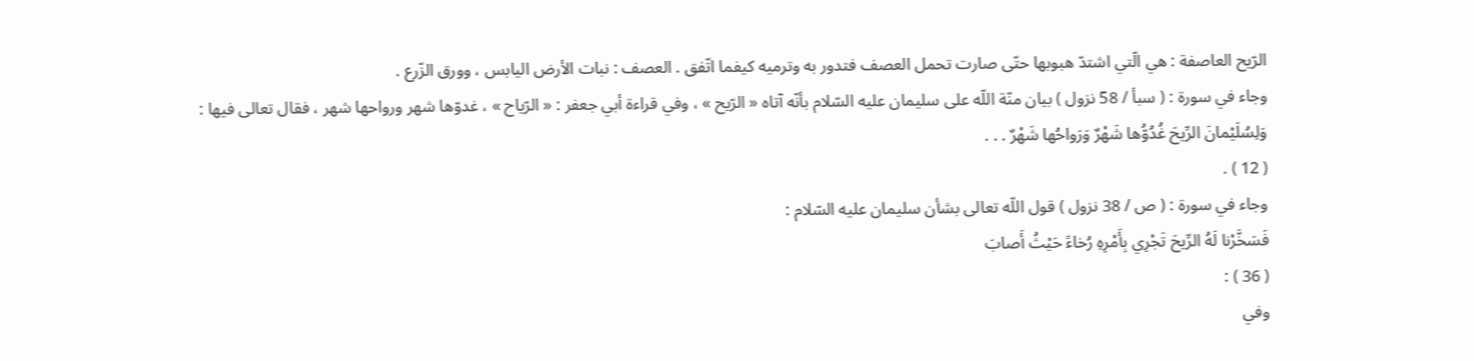الرّيح العاصفة : هي الّتي اشتدّ هبوبها حتّى صارت تحمل العصف فتدور به وترميه كيفما اتّفق . العصف : نبات الأرض اليابس ، وورق الزّرع .
وجاء في سورة : ( سبأ / 58 نزول ) بيان منّة اللّه على سليمان عليه السّلام بأنّه آتاه « الرّيح » ، وفي قراءة أبي جعفر : « الرّياح » ، غدوّها شهر ورواحها شهر ، فقال تعالى فيها :
وَلِسُلَيْمانَ الرِّيحَ غُدُوُّها شَهْرٌ وَرَواحُها شَهْرٌ . . .
( 12 ) .
وجاء في سورة : ( ص / 38 نزول ) قول اللّه تعالى بشأن سليمان عليه السّلام :
فَسَخَّرْنا لَهُ الرِّيحَ تَجْرِي بِأَمْرِهِ رُخاءً حَيْثُ أَصابَ
( 36 ) :
وفي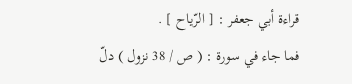قراءة أبي جعفر : [ الرّياح ] .
فما جاء في سورة : ( ص / 38 نزول ) دلّ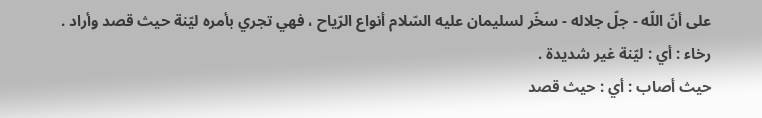على أنّ اللّه - جلّ جلاله - سخّر لسليمان عليه السّلام أنواع الرّياح ، فهي تجري بأمره ليّنة حيث قصد وأراد .
رخاء : أي : ليّنة غير شديدة .
حيث أصاب : أي : حيث قصد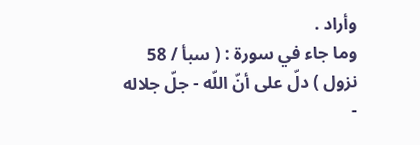وأراد .
وما جاء في سورة : ( سبأ / 58 نزول ) دلّ على أنّ اللّه - جلّ جلاله -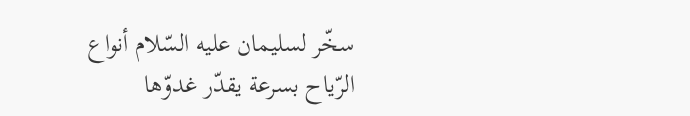سخّر لسليمان عليه السّلام أنواع الرّياح بسرعة يقدّر غدوّها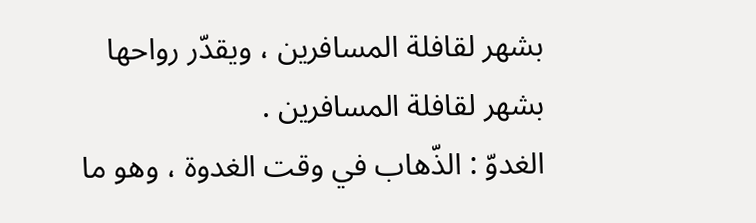بشهر لقافلة المسافرين ، ويقدّر رواحها بشهر لقافلة المسافرين .
الغدوّ : الذّهاب في وقت الغدوة ، وهو ما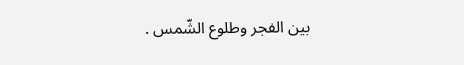بين الفجر وطلوع الشّمس .